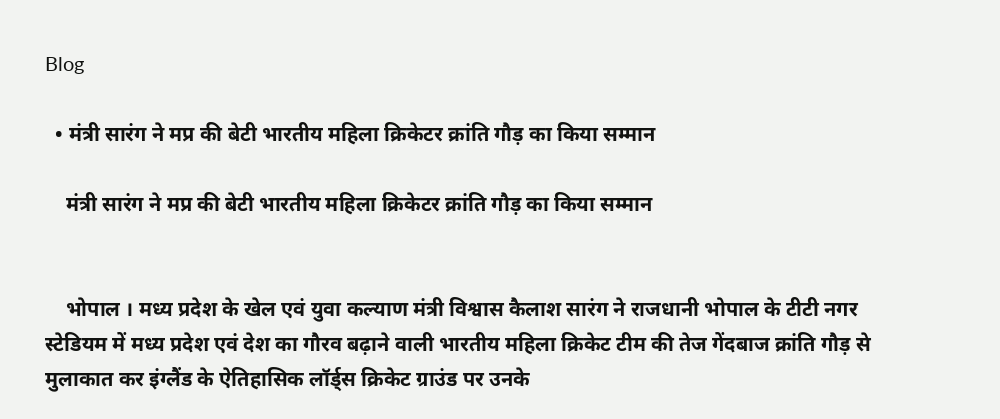Blog

  • मंत्री सारंग ने मप्र की बेटी भारतीय महिला क्रिकेटर क्रांति गौड़ का किया सम्मान

    मंत्री सारंग ने मप्र की बेटी भारतीय महिला क्रिकेटर क्रांति गौड़ का किया सम्मान


    भोपाल । मध्‍य प्रदेश के खेल एवं युवा कल्याण मंत्री विश्वास कैलाश सारंग ने राजधानी भोपाल के टीटी नगर स्टेडियम में मध्य प्रदेश एवं देश का गौरव बढ़ाने वाली भारतीय महिला क्रिकेट टीम की तेज गेंदबाज क्रांति गौड़ से मुलाकात कर इंग्लैंड के ऐतिहासिक लॉर्ड्स क्रिकेट ग्राउंड पर उनके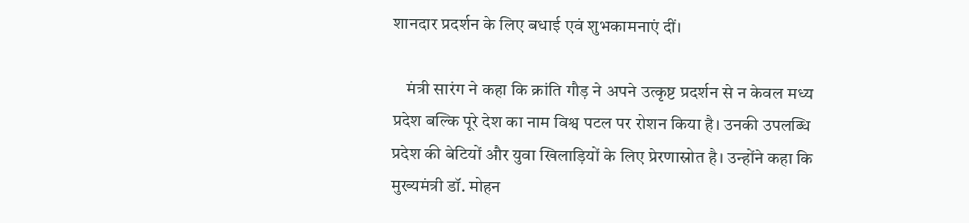शानदार प्रदर्शन के लिए बधाई एवं शुभकामनाएं दीं।

    मंत्री सारंग ने कहा कि क्रांति गौड़ ने अपने उत्कृष्ट प्रदर्शन से न केवल मध्य प्रदेश बल्कि पूरे देश का नाम विश्व पटल पर रोशन किया है। उनकी उपलब्धि प्रदेश की बेटियों और युवा खिलाड़ियों के लिए प्रेरणास्रोत है। उन्होंने कहा कि मुख्यमंत्री डॉ. मोहन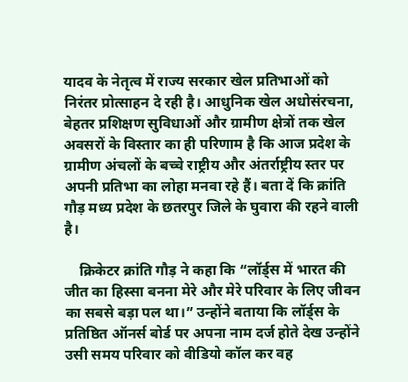यादव के नेतृत्व में राज्य सरकार खेल प्रतिभाओं को निरंतर प्रोत्साहन दे रही है। आधुनिक खेल अधोसंरचना, बेहतर प्रशिक्षण सुविधाओं और ग्रामीण क्षेत्रों तक खेल अवसरों के विस्तार का ही परिणाम है कि आज प्रदेश के ग्रामीण अंचलों के बच्चे राष्ट्रीय और अंतर्राष्ट्रीय स्तर पर अपनी प्रतिभा का लोहा मनवा रहे हैं। बता दें कि क्रांति गौड़ मध्य प्रदेश के छतरपुर जिले के घुवारा की रहने वाली है।

    क्रिकेटर क्रांति गौड़ ने कहा कि “लॉर्ड्स में भारत की जीत का हिस्सा बनना मेरे और मेरे परिवार के लिए जीवन का सबसे बड़ा पल था।” उन्होंने बताया कि लॉर्ड्स के प्रतिष्ठित ऑनर्स बोर्ड पर अपना नाम दर्ज होते देख उन्होंने उसी समय परिवार को वीडियो कॉल कर वह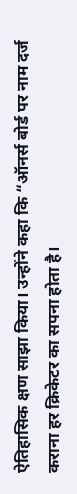ऐतिहासिक क्षण साझा किया। उन्होंने कहा कि “ऑनर्स बोर्ड पर नाम दर्ज कराना हर क्रिकेटर का सपना होता है।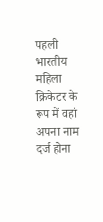पहली भारतीय महिला क्रिकेटर के रूप में वहां अपना नाम दर्ज होना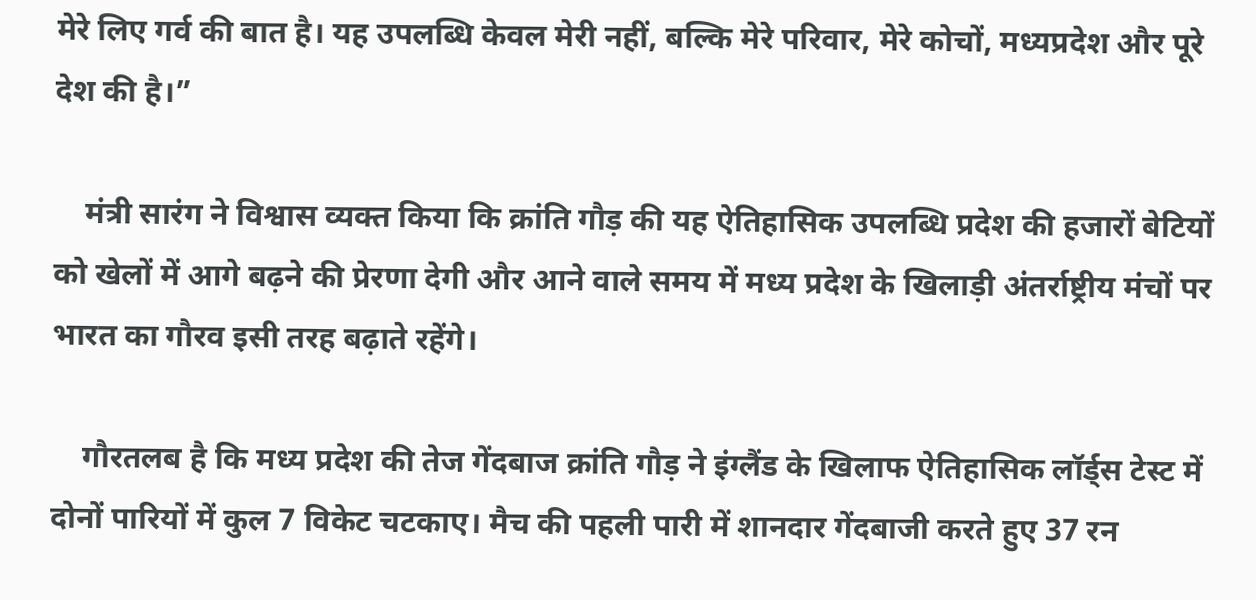मेरे लिए गर्व की बात है। यह उपलब्धि केवल मेरी नहीं, बल्कि मेरे परिवार, मेरे कोचों, मध्यप्रदेश और पूरे देश की है।”

    मंत्री सारंग ने विश्वास व्यक्त किया कि क्रांति गौड़ की यह ऐतिहासिक उपलब्धि प्रदेश की हजारों बेटियों को खेलों में आगे बढ़ने की प्रेरणा देगी और आने वाले समय में मध्य प्रदेश के खिलाड़ी अंतर्राष्ट्रीय मंचों पर भारत का गौरव इसी तरह बढ़ाते रहेंगे।

    गौरतलब है कि मध्य प्रदेश की तेज गेंदबाज क्रांति गौड़ ने इंग्लैंड के खिलाफ ऐतिहासिक लॉर्ड्स टेस्ट में दोनों पारियों में कुल 7 विकेट चटकाए। मैच की पहली पारी में शानदार गेंदबाजी करते हुए 37 रन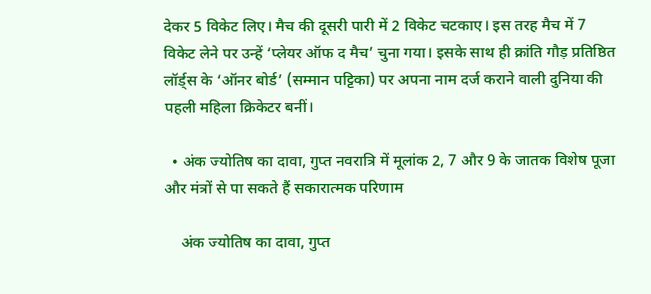देकर 5 विकेट लिए। मैच की दूसरी पारी में 2 विकेट चटकाए। इस तरह मैच में 7 विकेट लेने पर उन्हें ‘प्लेयर ऑफ द मैच’ चुना गया। इसके साथ ही क्रांति गौड़ प्रतिष्ठित लॉर्ड्स के ‘ऑनर बोर्ड’ (सम्मान पट्टिका) पर अपना नाम दर्ज कराने वाली दुनिया की पहली महिला क्रिकेटर बनीं।

  • अंक ज्योतिष का दावा, गुप्त नवरात्रि में मूलांक 2, 7 और 9 के जातक विशेष पूजा और मंत्रों से पा सकते हैं सकारात्मक परिणाम

    अंक ज्योतिष का दावा, गुप्त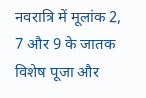नवरात्रि में मूलांक 2, 7 और 9 के जातक विशेष पूजा और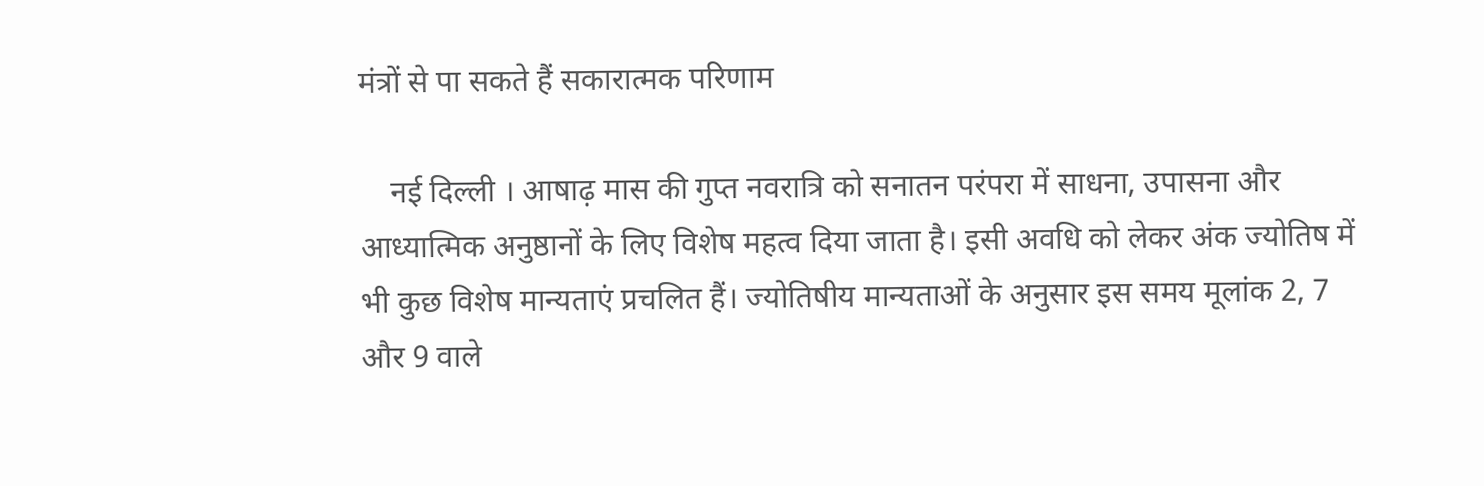मंत्रों से पा सकते हैं सकारात्मक परिणाम

    नई दिल्ली । आषाढ़ मास की गुप्त नवरात्रि को सनातन परंपरा में साधना, उपासना और आध्यात्मिक अनुष्ठानों के लिए विशेष महत्व दिया जाता है। इसी अवधि को लेकर अंक ज्योतिष में भी कुछ विशेष मान्यताएं प्रचलित हैं। ज्योतिषीय मान्यताओं के अनुसार इस समय मूलांक 2, 7 और 9 वाले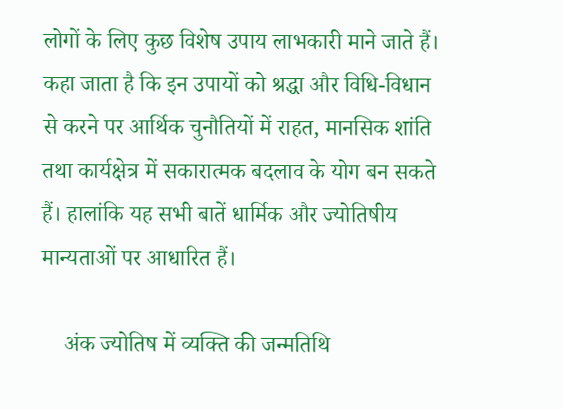लोगों के लिए कुछ विशेष उपाय लाभकारी माने जाते हैं। कहा जाता है कि इन उपायों को श्रद्धा और विधि-विधान से करने पर आर्थिक चुनौतियों में राहत, मानसिक शांति तथा कार्यक्षेत्र में सकारात्मक बदलाव के योग बन सकते हैं। हालांकि यह सभी बातें धार्मिक और ज्योतिषीय मान्यताओं पर आधारित हैं।

    अंक ज्योतिष में व्यक्ति की जन्मतिथि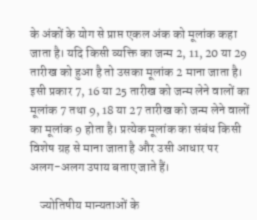के अंकों के योग से प्राप्त एकल अंक को मूलांक कहा जाता है। यदि किसी व्यक्ति का जन्म 2, 11, 20 या 29 तारीख को हुआ है तो उसका मूलांक 2 माना जाता है। इसी प्रकार 7, 16 या 25 तारीख को जन्म लेने वालों का मूलांक 7 तथा 9, 18 या 27 तारीख को जन्म लेने वालों का मूलांक 9 होता है। प्रत्येक मूलांक का संबंध किसी विशेष ग्रह से माना जाता है और उसी आधार पर अलग-अलग उपाय बताए जाते हैं।

    ज्योतिषीय मान्यताओं के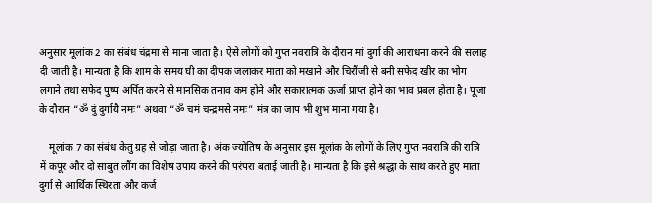अनुसार मूलांक 2 का संबंध चंद्रमा से माना जाता है। ऐसे लोगों को गुप्त नवरात्रि के दौरान मां दुर्गा की आराधना करने की सलाह दी जाती है। मान्यता है कि शाम के समय घी का दीपक जलाकर माता को मखाने और चिरौंजी से बनी सफेद खीर का भोग लगाने तथा सफेद पुष्प अर्पित करने से मानसिक तनाव कम होने और सकारात्मक ऊर्जा प्राप्त होने का भाव प्रबल होता है। पूजा के दौरान “ॐ दुं दुर्गायै नमः” अथवा “ॐ चमं चन्द्रमसे नमः” मंत्र का जाप भी शुभ माना गया है।

    मूलांक 7 का संबंध केतु ग्रह से जोड़ा जाता है। अंक ज्योतिष के अनुसार इस मूलांक के लोगों के लिए गुप्त नवरात्रि की रात्रि में कपूर और दो साबुत लौंग का विशेष उपाय करने की परंपरा बताई जाती है। मान्यता है कि इसे श्रद्धा के साथ करते हुए माता दुर्गा से आर्थिक स्थिरता और कर्ज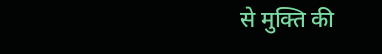से मुक्ति की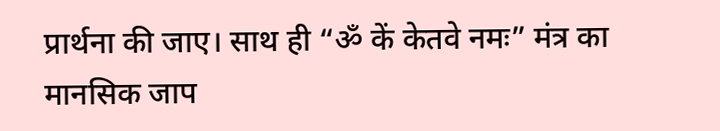प्रार्थना की जाए। साथ ही “ॐ कें केतवे नमः” मंत्र का मानसिक जाप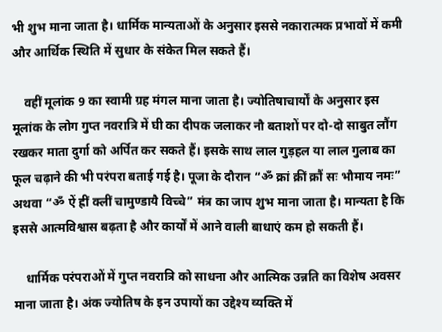भी शुभ माना जाता है। धार्मिक मान्यताओं के अनुसार इससे नकारात्मक प्रभावों में कमी और आर्थिक स्थिति में सुधार के संकेत मिल सकते हैं।

    वहीं मूलांक 9 का स्वामी ग्रह मंगल माना जाता है। ज्योतिषाचार्यों के अनुसार इस मूलांक के लोग गुप्त नवरात्रि में घी का दीपक जलाकर नौ बताशों पर दो-दो साबुत लौंग रखकर माता दुर्गा को अर्पित कर सकते हैं। इसके साथ लाल गुड़हल या लाल गुलाब का फूल चढ़ाने की भी परंपरा बताई गई है। पूजा के दौरान “ॐ क्रां क्रीं क्रौं सः भौमाय नमः” अथवा “ॐ ऐं ह्रीं क्लीं चामुण्डायै विच्चे” मंत्र का जाप शुभ माना जाता है। मान्यता है कि इससे आत्मविश्वास बढ़ता है और कार्यों में आने वाली बाधाएं कम हो सकती हैं।

    धार्मिक परंपराओं में गुप्त नवरात्रि को साधना और आत्मिक उन्नति का विशेष अवसर माना जाता है। अंक ज्योतिष के इन उपायों का उद्देश्य व्यक्ति में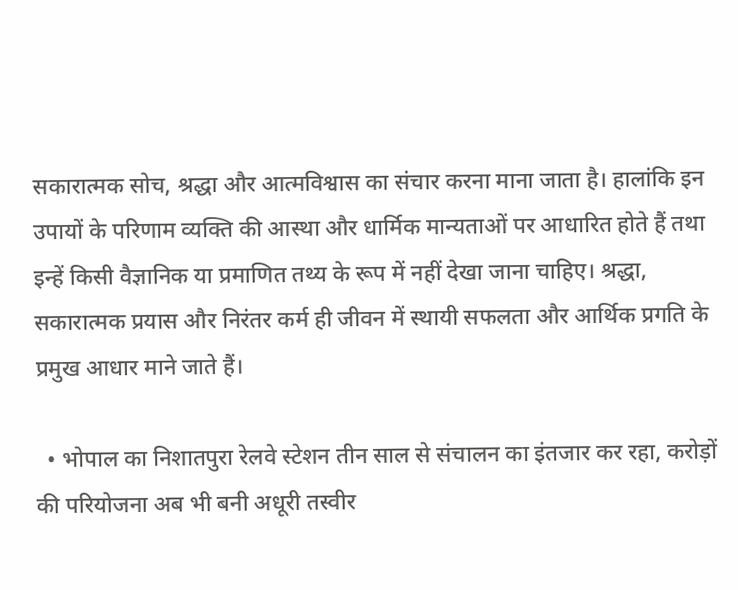सकारात्मक सोच, श्रद्धा और आत्मविश्वास का संचार करना माना जाता है। हालांकि इन उपायों के परिणाम व्यक्ति की आस्था और धार्मिक मान्यताओं पर आधारित होते हैं तथा इन्हें किसी वैज्ञानिक या प्रमाणित तथ्य के रूप में नहीं देखा जाना चाहिए। श्रद्धा, सकारात्मक प्रयास और निरंतर कर्म ही जीवन में स्थायी सफलता और आर्थिक प्रगति के प्रमुख आधार माने जाते हैं।

  • भोपाल का निशातपुरा रेलवे स्टेशन तीन साल से संचालन का इंतजार कर रहा, करोड़ों की परियोजना अब भी बनी अधूरी तस्वीर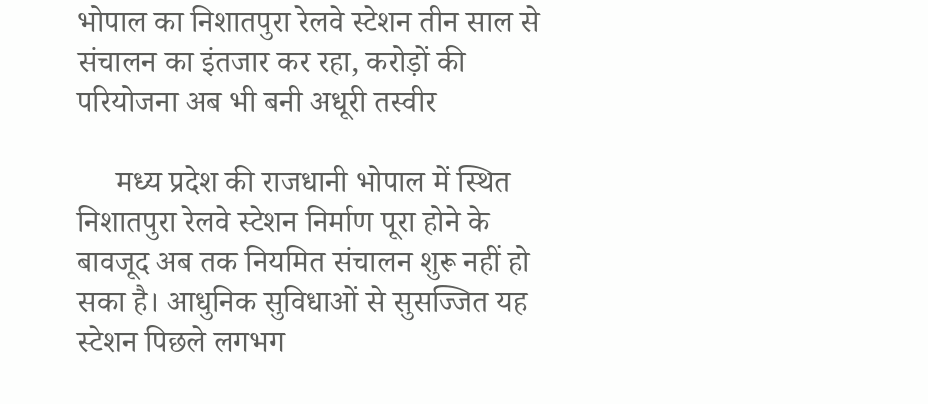भोपाल का निशातपुरा रेलवे स्टेशन तीन साल से संचालन का इंतजार कर रहा, करोड़ों की परियोजना अब भी बनी अधूरी तस्वीर

     मध्य प्रदेश की राजधानी भोपाल में स्थित निशातपुरा रेलवे स्टेशन निर्माण पूरा होने के बावजूद अब तक नियमित संचालन शुरू नहीं हो सका है। आधुनिक सुविधाओं से सुसज्जित यह स्टेशन पिछले लगभग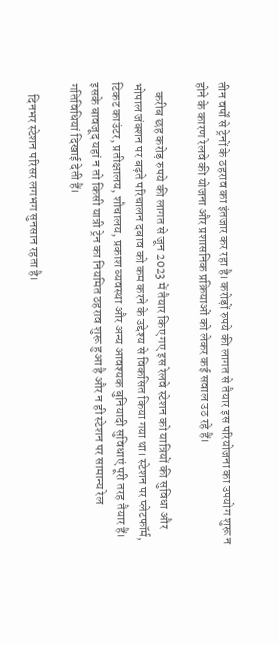तीन वर्षों से ट्रेनों के ठहराव का इंतजार कर रहा है। करोड़ों रुपये की लागत से तैयार इस परियोजना का उपयोग शुरू न होने के कारण रेलवे की योजना और प्रशासनिक प्रक्रियाओं को लेकर कई सवाल उठ रहे हैं।

    करीब छह करोड़ रुपये की लागत से जून 2023 में तैयार किए गए इस रेलवे स्टेशन को यात्रियों की सुविधा और भोपाल जंक्शन पर बढ़ते परिचालन दबाव को कम करने के उद्देश्य से विकसित किया गया था। स्टेशन पर प्लेटफॉर्म, टिकट काउंटर, प्रतीक्षालय, शौचालय, प्रकाश व्यवस्था और अन्य आवश्यक बुनियादी सुविधाएं पूरी तरह तैयार हैं। इसके बावजूद यहां न तो किसी यात्री ट्रेन का नियमित ठहराव शुरू हुआ है और न ही स्टेशन पर सामान्य रेल गतिविधियां दिखाई देती हैं।

    दिनभर स्टेशन परिसर लगभग सुनसान रहता है।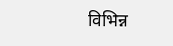विभिन्न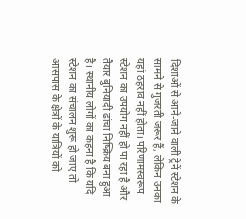दिशाओं से आने-जाने वाली ट्रेनें स्टेशन के सामने से गुजरती जरूर हैं, लेकिन उनका यहां ठहराव नहीं होता। परिणामस्वरूप स्टेशन का उपयोग नहीं हो पा रहा है और तैयार बुनियादी ढांचा निष्क्रिय बना हुआ है। स्थानीय लोगों का कहना है कि यदि स्टेशन का संचालन शुरू हो जाए तो आसपास के क्षेत्रों के यात्रियों को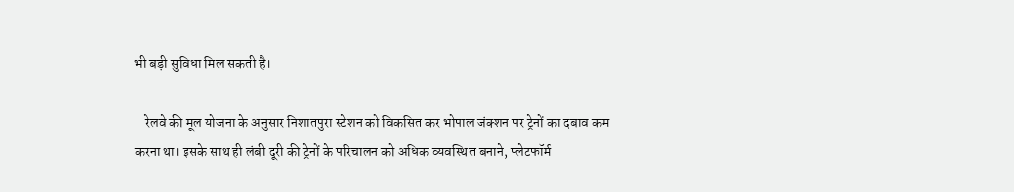भी बड़ी सुविधा मिल सकती है।

    रेलवे की मूल योजना के अनुसार निशातपुरा स्टेशन को विकसित कर भोपाल जंक्शन पर ट्रेनों का दबाव कम करना था। इसके साथ ही लंबी दूरी की ट्रेनों के परिचालन को अधिक व्यवस्थित बनाने, प्लेटफॉर्म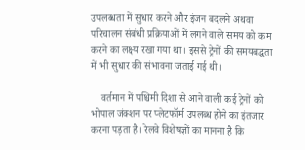उपलब्धता में सुधार करने और इंजन बदलने अथवा परिचालन संबंधी प्रक्रियाओं में लगने वाले समय को कम करने का लक्ष्य रखा गया था। इससे ट्रेनों की समयबद्धता में भी सुधार की संभावना जताई गई थी।

    वर्तमान में पश्चिमी दिशा से आने वाली कई ट्रेनों को भोपाल जंक्शन पर प्लेटफॉर्म उपलब्ध होने का इंतजार करना पड़ता है। रेलवे विशेषज्ञों का मानना है कि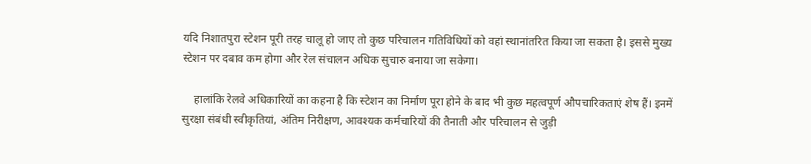यदि निशातपुरा स्टेशन पूरी तरह चालू हो जाए तो कुछ परिचालन गतिविधियों को वहां स्थानांतरित किया जा सकता है। इससे मुख्य स्टेशन पर दबाव कम होगा और रेल संचालन अधिक सुचारु बनाया जा सकेगा।

    हालांकि रेलवे अधिकारियों का कहना है कि स्टेशन का निर्माण पूरा होने के बाद भी कुछ महत्वपूर्ण औपचारिकताएं शेष हैं। इनमें सुरक्षा संबंधी स्वीकृतियां, अंतिम निरीक्षण, आवश्यक कर्मचारियों की तैनाती और परिचालन से जुड़ी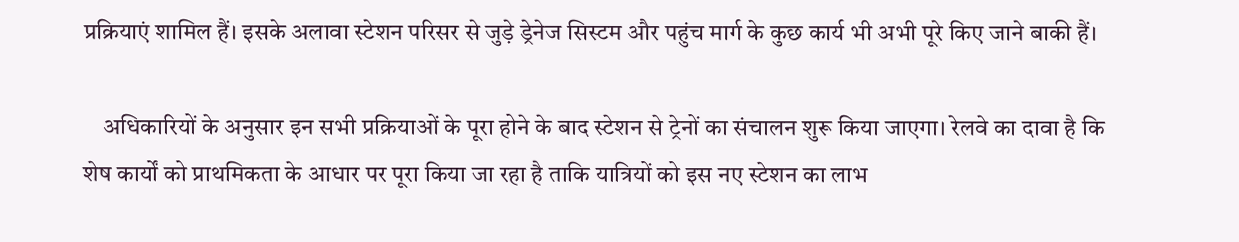प्रक्रियाएं शामिल हैं। इसके अलावा स्टेशन परिसर से जुड़े ड्रेनेज सिस्टम और पहुंच मार्ग के कुछ कार्य भी अभी पूरे किए जाने बाकी हैं।

    अधिकारियों के अनुसार इन सभी प्रक्रियाओं के पूरा होने के बाद स्टेशन से ट्रेनों का संचालन शुरू किया जाएगा। रेलवे का दावा है कि शेष कार्यों को प्राथमिकता के आधार पर पूरा किया जा रहा है ताकि यात्रियों को इस नए स्टेशन का लाभ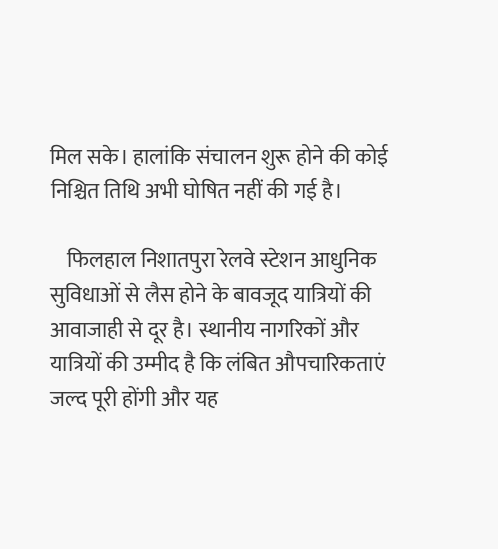मिल सके। हालांकि संचालन शुरू होने की कोई निश्चित तिथि अभी घोषित नहीं की गई है।

    फिलहाल निशातपुरा रेलवे स्टेशन आधुनिक सुविधाओं से लैस होने के बावजूद यात्रियों की आवाजाही से दूर है। स्थानीय नागरिकों और यात्रियों की उम्मीद है कि लंबित औपचारिकताएं जल्द पूरी होंगी और यह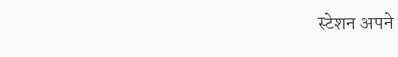स्टेशन अपने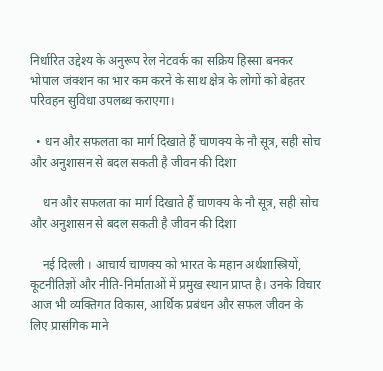निर्धारित उद्देश्य के अनुरूप रेल नेटवर्क का सक्रिय हिस्सा बनकर भोपाल जंक्शन का भार कम करने के साथ क्षेत्र के लोगों को बेहतर परिवहन सुविधा उपलब्ध कराएगा।

  • धन और सफलता का मार्ग दिखाते हैं चाणक्य के नौ सूत्र, सही सोच और अनुशासन से बदल सकती है जीवन की दिशा

    धन और सफलता का मार्ग दिखाते हैं चाणक्य के नौ सूत्र, सही सोच और अनुशासन से बदल सकती है जीवन की दिशा

    नई दिल्ली । आचार्य चाणक्य को भारत के महान अर्थशास्त्रियों, कूटनीतिज्ञों और नीति-निर्माताओं में प्रमुख स्थान प्राप्त है। उनके विचार आज भी व्यक्तिगत विकास, आर्थिक प्रबंधन और सफल जीवन के लिए प्रासंगिक माने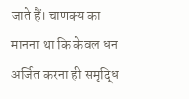जाते हैं। चाणक्य का मानना था कि केवल धन अर्जित करना ही समृद्धि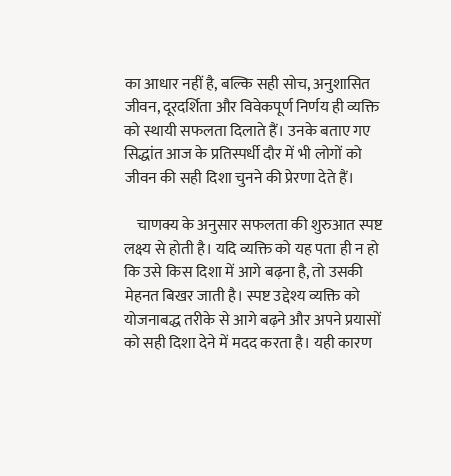का आधार नहीं है, बल्कि सही सोच, अनुशासित जीवन, दूरदर्शिता और विवेकपूर्ण निर्णय ही व्यक्ति को स्थायी सफलता दिलाते हैं। उनके बताए गए सिद्धांत आज के प्रतिस्पर्धी दौर में भी लोगों को जीवन की सही दिशा चुनने की प्रेरणा देते हैं।

    चाणक्य के अनुसार सफलता की शुरुआत स्पष्ट लक्ष्य से होती है। यदि व्यक्ति को यह पता ही न हो कि उसे किस दिशा में आगे बढ़ना है, तो उसकी मेहनत बिखर जाती है। स्पष्ट उद्देश्य व्यक्ति को योजनाबद्ध तरीके से आगे बढ़ने और अपने प्रयासों को सही दिशा देने में मदद करता है। यही कारण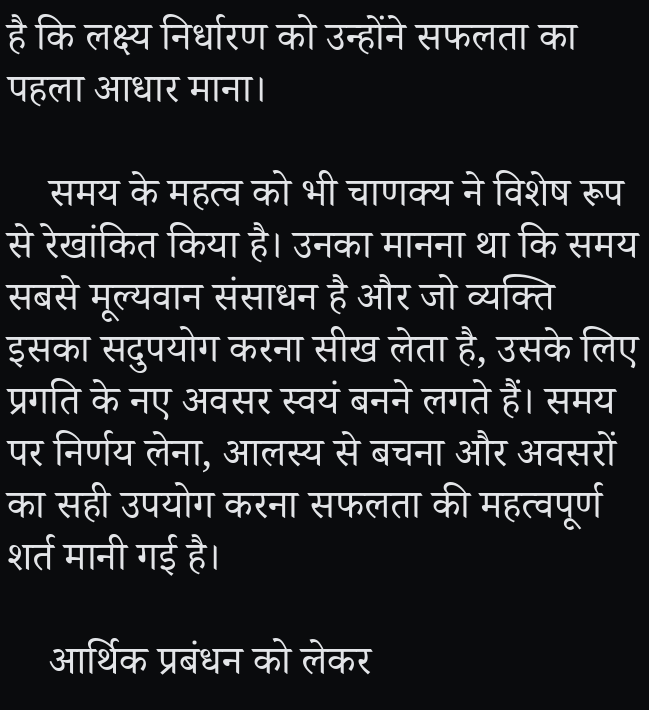है कि लक्ष्य निर्धारण को उन्होंने सफलता का पहला आधार माना।

    समय के महत्व को भी चाणक्य ने विशेष रूप से रेखांकित किया है। उनका मानना था कि समय सबसे मूल्यवान संसाधन है और जो व्यक्ति इसका सदुपयोग करना सीख लेता है, उसके लिए प्रगति के नए अवसर स्वयं बनने लगते हैं। समय पर निर्णय लेना, आलस्य से बचना और अवसरों का सही उपयोग करना सफलता की महत्वपूर्ण शर्त मानी गई है।

    आर्थिक प्रबंधन को लेकर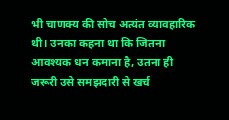भी चाणक्य की सोच अत्यंत व्यावहारिक थी। उनका कहना था कि जितना आवश्यक धन कमाना है, उतना ही जरूरी उसे समझदारी से खर्च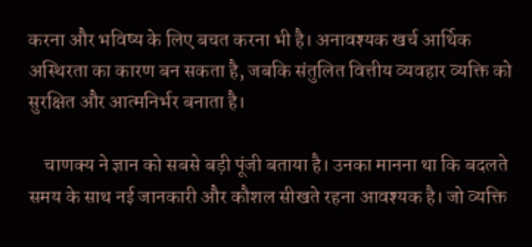करना और भविष्य के लिए बचत करना भी है। अनावश्यक खर्च आर्थिक अस्थिरता का कारण बन सकता है, जबकि संतुलित वित्तीय व्यवहार व्यक्ति को सुरक्षित और आत्मनिर्भर बनाता है।

    चाणक्य ने ज्ञान को सबसे बड़ी पूंजी बताया है। उनका मानना था कि बदलते समय के साथ नई जानकारी और कौशल सीखते रहना आवश्यक है। जो व्यक्ति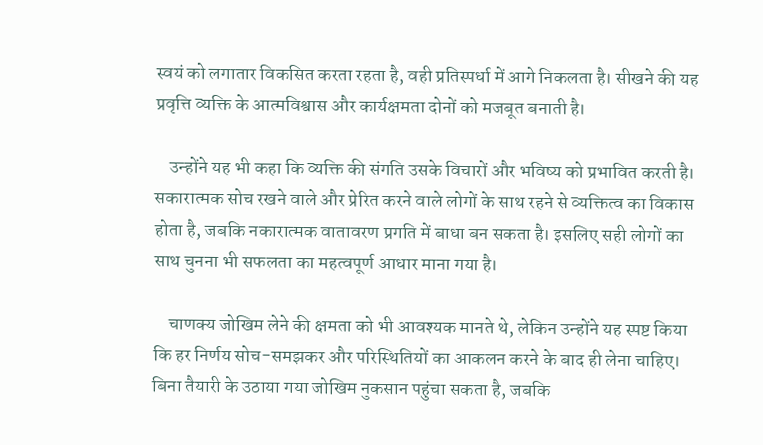स्वयं को लगातार विकसित करता रहता है, वही प्रतिस्पर्धा में आगे निकलता है। सीखने की यह प्रवृत्ति व्यक्ति के आत्मविश्वास और कार्यक्षमता दोनों को मजबूत बनाती है।

    उन्होंने यह भी कहा कि व्यक्ति की संगति उसके विचारों और भविष्य को प्रभावित करती है। सकारात्मक सोच रखने वाले और प्रेरित करने वाले लोगों के साथ रहने से व्यक्तित्व का विकास होता है, जबकि नकारात्मक वातावरण प्रगति में बाधा बन सकता है। इसलिए सही लोगों का साथ चुनना भी सफलता का महत्वपूर्ण आधार माना गया है।

    चाणक्य जोखिम लेने की क्षमता को भी आवश्यक मानते थे, लेकिन उन्होंने यह स्पष्ट किया कि हर निर्णय सोच-समझकर और परिस्थितियों का आकलन करने के बाद ही लेना चाहिए। बिना तैयारी के उठाया गया जोखिम नुकसान पहुंचा सकता है, जबकि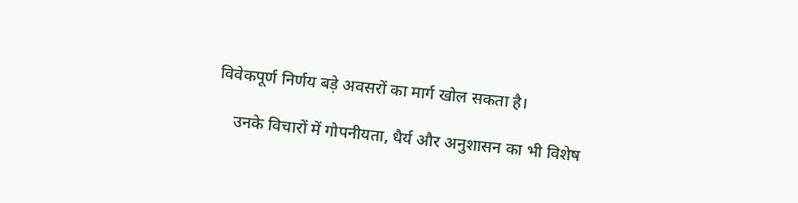विवेकपूर्ण निर्णय बड़े अवसरों का मार्ग खोल सकता है।

    उनके विचारों में गोपनीयता, धैर्य और अनुशासन का भी विशेष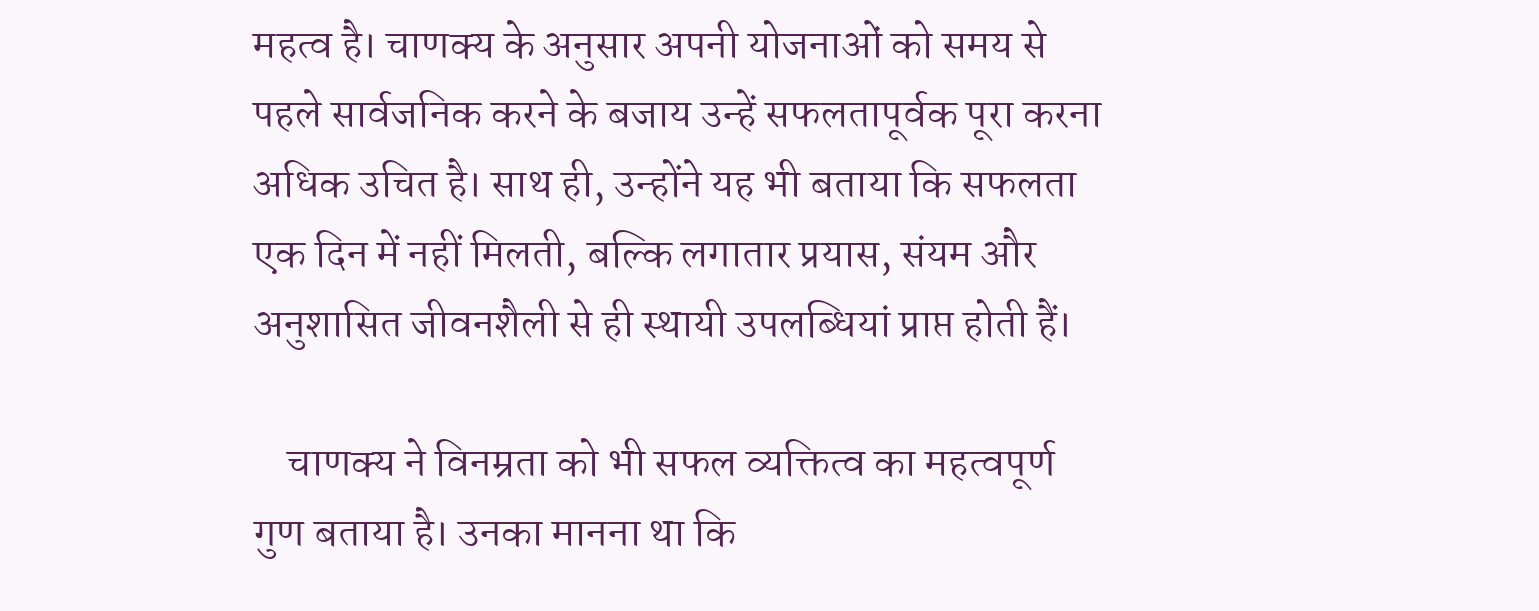महत्व है। चाणक्य के अनुसार अपनी योजनाओं को समय से पहले सार्वजनिक करने के बजाय उन्हें सफलतापूर्वक पूरा करना अधिक उचित है। साथ ही, उन्होंने यह भी बताया कि सफलता एक दिन में नहीं मिलती, बल्कि लगातार प्रयास, संयम और अनुशासित जीवनशैली से ही स्थायी उपलब्धियां प्राप्त होती हैं।

    चाणक्य ने विनम्रता को भी सफल व्यक्तित्व का महत्वपूर्ण गुण बताया है। उनका मानना था कि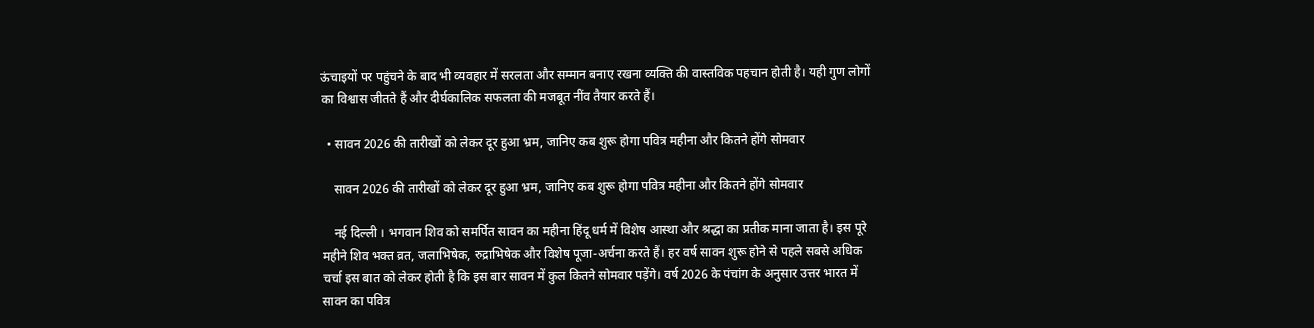ऊंचाइयों पर पहुंचने के बाद भी व्यवहार में सरलता और सम्मान बनाए रखना व्यक्ति की वास्तविक पहचान होती है। यही गुण लोगों का विश्वास जीतते हैं और दीर्घकालिक सफलता की मजबूत नींव तैयार करते हैं।

  • सावन 2026 की तारीखों को लेकर दूर हुआ भ्रम, जानिए कब शुरू होगा पवित्र महीना और कितने होंगे सोमवार

    सावन 2026 की तारीखों को लेकर दूर हुआ भ्रम, जानिए कब शुरू होगा पवित्र महीना और कितने होंगे सोमवार

    नई दिल्ली । भगवान शिव को समर्पित सावन का महीना हिंदू धर्म में विशेष आस्था और श्रद्धा का प्रतीक माना जाता है। इस पूरे महीने शिव भक्त व्रत, जलाभिषेक, रुद्राभिषेक और विशेष पूजा-अर्चना करते हैं। हर वर्ष सावन शुरू होने से पहले सबसे अधिक चर्चा इस बात को लेकर होती है कि इस बार सावन में कुल कितने सोमवार पड़ेंगे। वर्ष 2026 के पंचांग के अनुसार उत्तर भारत में सावन का पवित्र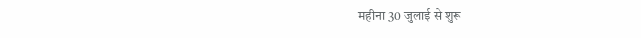महीना 30 जुलाई से शुरू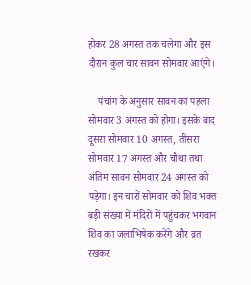होकर 28 अगस्त तक चलेगा और इस दौरान कुल चार सावन सोमवार आएंगे।

    पंचांग के अनुसार सावन का पहला सोमवार 3 अगस्त को होगा। इसके बाद दूसरा सोमवार 10 अगस्त, तीसरा सोमवार 17 अगस्त और चौथा तथा अंतिम सावन सोमवार 24 अगस्त को पड़ेगा। इन चारों सोमवार को शिव भक्त बड़ी संख्या में मंदिरों में पहुंचकर भगवान शिव का जलाभिषेक करेंगे और व्रत रखकर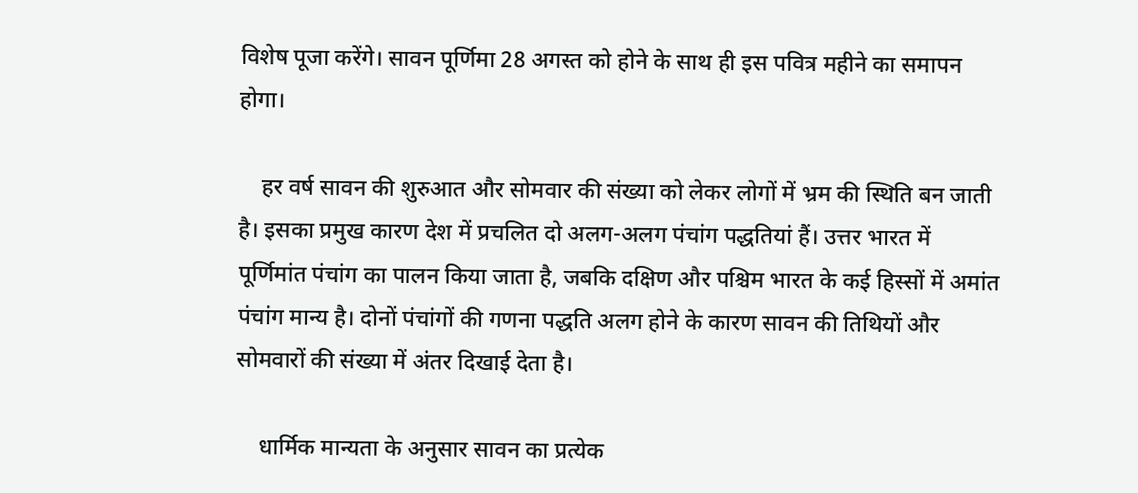विशेष पूजा करेंगे। सावन पूर्णिमा 28 अगस्त को होने के साथ ही इस पवित्र महीने का समापन होगा।

    हर वर्ष सावन की शुरुआत और सोमवार की संख्या को लेकर लोगों में भ्रम की स्थिति बन जाती है। इसका प्रमुख कारण देश में प्रचलित दो अलग-अलग पंचांग पद्धतियां हैं। उत्तर भारत में पूर्णिमांत पंचांग का पालन किया जाता है, जबकि दक्षिण और पश्चिम भारत के कई हिस्सों में अमांत पंचांग मान्य है। दोनों पंचांगों की गणना पद्धति अलग होने के कारण सावन की तिथियों और सोमवारों की संख्या में अंतर दिखाई देता है।

    धार्मिक मान्यता के अनुसार सावन का प्रत्येक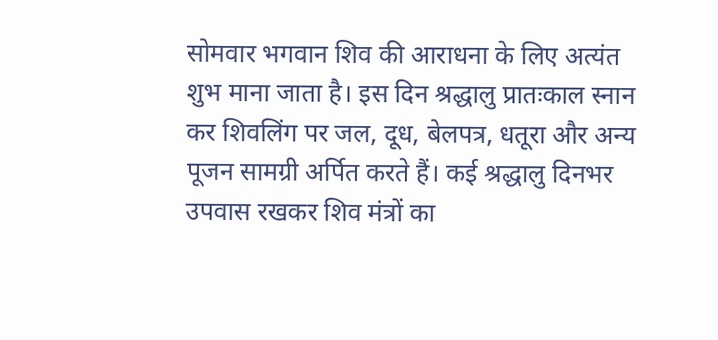सोमवार भगवान शिव की आराधना के लिए अत्यंत शुभ माना जाता है। इस दिन श्रद्धालु प्रातःकाल स्नान कर शिवलिंग पर जल, दूध, बेलपत्र, धतूरा और अन्य पूजन सामग्री अर्पित करते हैं। कई श्रद्धालु दिनभर उपवास रखकर शिव मंत्रों का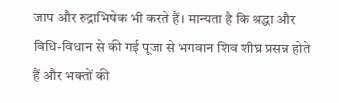जाप और रुद्राभिषेक भी करते हैं। मान्यता है कि श्रद्धा और विधि-विधान से की गई पूजा से भगवान शिव शीघ्र प्रसन्न होते हैं और भक्तों की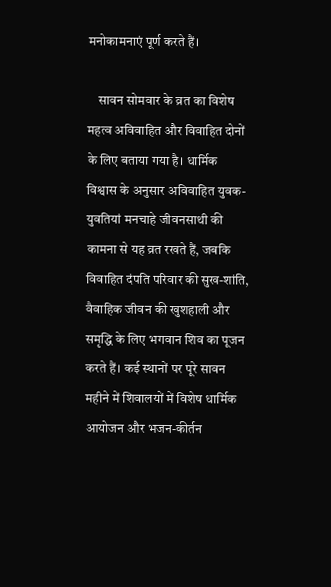मनोकामनाएं पूर्ण करते हैं।

    सावन सोमवार के व्रत का विशेष महत्व अविवाहित और विवाहित दोनों के लिए बताया गया है। धार्मिक विश्वास के अनुसार अविवाहित युवक-युवतियां मनचाहे जीवनसाथी की कामना से यह व्रत रखते हैं, जबकि विवाहित दंपति परिवार की सुख-शांति, वैवाहिक जीवन की खुशहाली और समृद्धि के लिए भगवान शिव का पूजन करते हैं। कई स्थानों पर पूरे सावन महीने में शिवालयों में विशेष धार्मिक आयोजन और भजन-कीर्तन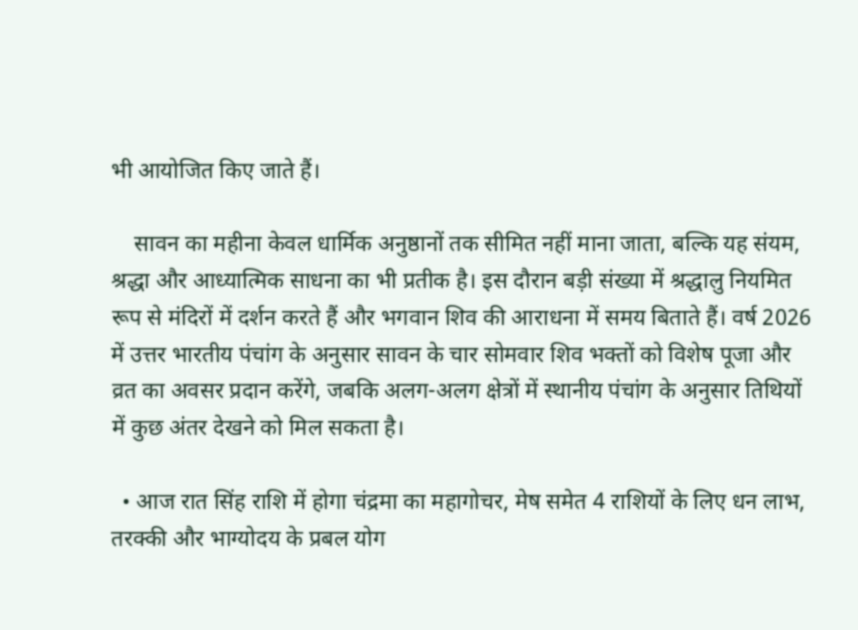भी आयोजित किए जाते हैं।

    सावन का महीना केवल धार्मिक अनुष्ठानों तक सीमित नहीं माना जाता, बल्कि यह संयम, श्रद्धा और आध्यात्मिक साधना का भी प्रतीक है। इस दौरान बड़ी संख्या में श्रद्धालु नियमित रूप से मंदिरों में दर्शन करते हैं और भगवान शिव की आराधना में समय बिताते हैं। वर्ष 2026 में उत्तर भारतीय पंचांग के अनुसार सावन के चार सोमवार शिव भक्तों को विशेष पूजा और व्रत का अवसर प्रदान करेंगे, जबकि अलग-अलग क्षेत्रों में स्थानीय पंचांग के अनुसार तिथियों में कुछ अंतर देखने को मिल सकता है।

  • आज रात सिंह राशि में होगा चंद्रमा का महागोचर, मेष समेत 4 राशियों के लिए धन लाभ, तरक्की और भाग्योदय के प्रबल योग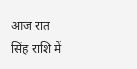आज रात सिंह राशि में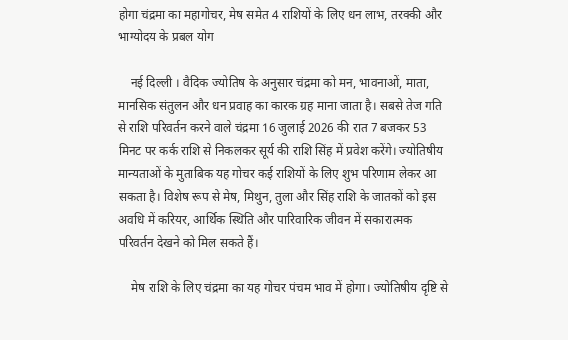होगा चंद्रमा का महागोचर, मेष समेत 4 राशियों के लिए धन लाभ, तरक्की और भाग्योदय के प्रबल योग

    नई दिल्ली । वैदिक ज्योतिष के अनुसार चंद्रमा को मन, भावनाओं, माता, मानसिक संतुलन और धन प्रवाह का कारक ग्रह माना जाता है। सबसे तेज गति से राशि परिवर्तन करने वाले चंद्रमा 16 जुलाई 2026 की रात 7 बजकर 53 मिनट पर कर्क राशि से निकलकर सूर्य की राशि सिंह में प्रवेश करेंगे। ज्योतिषीय मान्यताओं के मुताबिक यह गोचर कई राशियों के लिए शुभ परिणाम लेकर आ सकता है। विशेष रूप से मेष, मिथुन, तुला और सिंह राशि के जातकों को इस अवधि में करियर, आर्थिक स्थिति और पारिवारिक जीवन में सकारात्मक परिवर्तन देखने को मिल सकते हैं।

    मेष राशि के लिए चंद्रमा का यह गोचर पंचम भाव में होगा। ज्योतिषीय दृष्टि से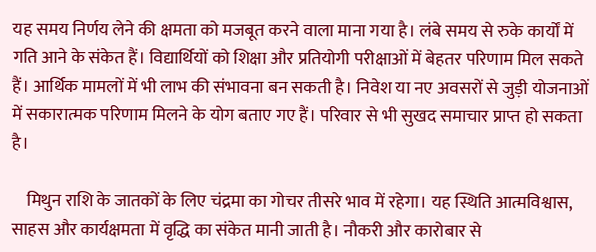यह समय निर्णय लेने की क्षमता को मजबूत करने वाला माना गया है। लंबे समय से रुके कार्यों में गति आने के संकेत हैं। विद्यार्थियों को शिक्षा और प्रतियोगी परीक्षाओं में बेहतर परिणाम मिल सकते हैं। आर्थिक मामलों में भी लाभ की संभावना बन सकती है। निवेश या नए अवसरों से जुड़ी योजनाओं में सकारात्मक परिणाम मिलने के योग बताए गए हैं। परिवार से भी सुखद समाचार प्राप्त हो सकता है।

    मिथुन राशि के जातकों के लिए चंद्रमा का गोचर तीसरे भाव में रहेगा। यह स्थिति आत्मविश्वास, साहस और कार्यक्षमता में वृद्धि का संकेत मानी जाती है। नौकरी और कारोबार से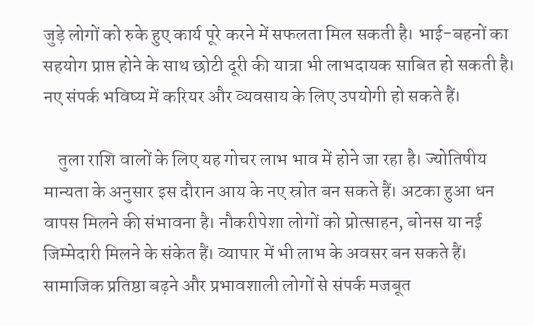जुड़े लोगों को रुके हुए कार्य पूरे करने में सफलता मिल सकती है। भाई-बहनों का सहयोग प्राप्त होने के साथ छोटी दूरी की यात्रा भी लाभदायक साबित हो सकती है। नए संपर्क भविष्य में करियर और व्यवसाय के लिए उपयोगी हो सकते हैं।

    तुला राशि वालों के लिए यह गोचर लाभ भाव में होने जा रहा है। ज्योतिषीय मान्यता के अनुसार इस दौरान आय के नए स्रोत बन सकते हैं। अटका हुआ धन वापस मिलने की संभावना है। नौकरीपेशा लोगों को प्रोत्साहन, बोनस या नई जिम्मेदारी मिलने के संकेत हैं। व्यापार में भी लाभ के अवसर बन सकते हैं। सामाजिक प्रतिष्ठा बढ़ने और प्रभावशाली लोगों से संपर्क मजबूत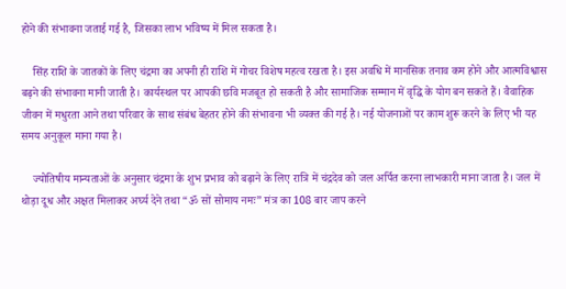होने की संभावना जताई गई है, जिसका लाभ भविष्य में मिल सकता है।

    सिंह राशि के जातकों के लिए चंद्रमा का अपनी ही राशि में गोचर विशेष महत्व रखता है। इस अवधि में मानसिक तनाव कम होने और आत्मविश्वास बढ़ने की संभावना मानी जाती है। कार्यस्थल पर आपकी छवि मजबूत हो सकती है और सामाजिक सम्मान में वृद्धि के योग बन सकते हैं। वैवाहिक जीवन में मधुरता आने तथा परिवार के साथ संबंध बेहतर होने की संभावना भी व्यक्त की गई है। नई योजनाओं पर काम शुरू करने के लिए भी यह समय अनुकूल माना गया है।

    ज्योतिषीय मान्यताओं के अनुसार चंद्रमा के शुभ प्रभाव को बढ़ाने के लिए रात्रि में चंद्रदेव को जल अर्पित करना लाभकारी माना जाता है। जल में थोड़ा दूध और अक्षत मिलाकर अर्घ्य देने तथा “ॐ सों सोमाय नमः” मंत्र का 108 बार जाप करने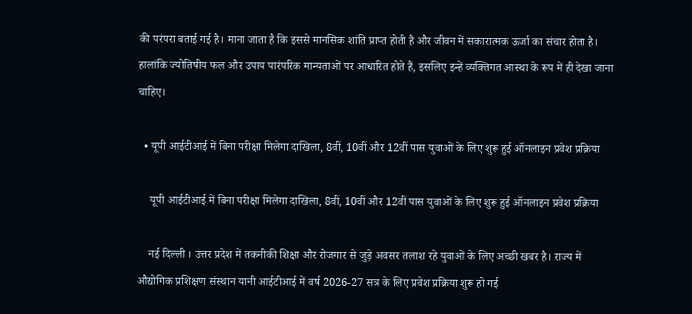की परंपरा बताई गई है। माना जाता है कि इससे मानसिक शांति प्राप्त होती है और जीवन में सकारात्मक ऊर्जा का संचार होता है। हालांकि ज्योतिषीय फल और उपाय पारंपरिक मान्यताओं पर आधारित होते हैं, इसलिए इन्हें व्यक्तिगत आस्था के रूप में ही देखा जाना चाहिए।

  • यूपी आईटीआई में बिना परीक्षा मिलेगा दाखिला, 8वीं, 10वीं और 12वीं पास युवाओं के लिए शुरू हुई ऑनलाइन प्रवेश प्रक्रिया

    यूपी आईटीआई में बिना परीक्षा मिलेगा दाखिला, 8वीं, 10वीं और 12वीं पास युवाओं के लिए शुरू हुई ऑनलाइन प्रवेश प्रक्रिया

    नई दिल्ली । उत्तर प्रदेश में तकनीकी शिक्षा और रोजगार से जुड़े अवसर तलाश रहे युवाओं के लिए अच्छी खबर है। राज्य में औद्योगिक प्रशिक्षण संस्थान यानी आईटीआई में वर्ष 2026-27 सत्र के लिए प्रवेश प्रक्रिया शुरू हो गई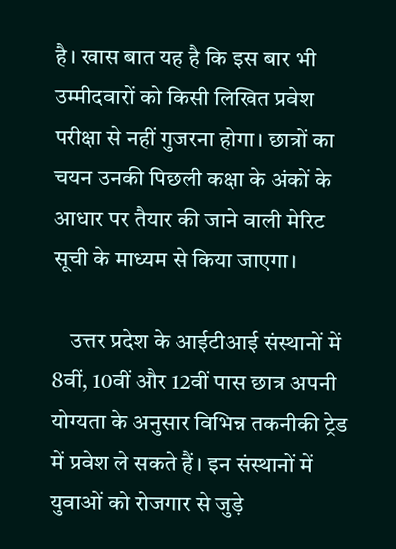है। खास बात यह है कि इस बार भी उम्मीदवारों को किसी लिखित प्रवेश परीक्षा से नहीं गुजरना होगा। छात्रों का चयन उनकी पिछली कक्षा के अंकों के आधार पर तैयार की जाने वाली मेरिट सूची के माध्यम से किया जाएगा।

    उत्तर प्रदेश के आईटीआई संस्थानों में 8वीं, 10वीं और 12वीं पास छात्र अपनी योग्यता के अनुसार विभिन्न तकनीकी ट्रेड में प्रवेश ले सकते हैं। इन संस्थानों में युवाओं को रोजगार से जुड़े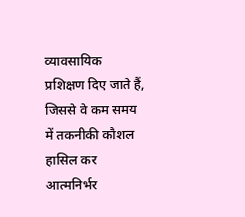व्यावसायिक प्रशिक्षण दिए जाते हैं, जिससे वे कम समय में तकनीकी कौशल हासिल कर आत्मनिर्भर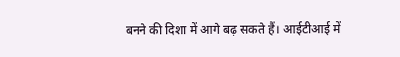बनने की दिशा में आगे बढ़ सकते हैं। आईटीआई में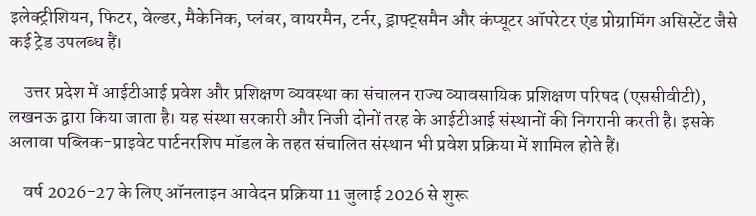इलेक्ट्रीशियन, फिटर, वेल्डर, मैकेनिक, प्लंबर, वायरमैन, टर्नर, ड्राफ्ट्समैन और कंप्यूटर ऑपरेटर एंड प्रोग्रामिंग असिस्टेंट जैसे कई ट्रेड उपलब्ध हैं।

    उत्तर प्रदेश में आईटीआई प्रवेश और प्रशिक्षण व्यवस्था का संचालन राज्य व्यावसायिक प्रशिक्षण परिषद (एससीवीटी), लखनऊ द्वारा किया जाता है। यह संस्था सरकारी और निजी दोनों तरह के आईटीआई संस्थानों की निगरानी करती है। इसके अलावा पब्लिक-प्राइवेट पार्टनरशिप मॉडल के तहत संचालित संस्थान भी प्रवेश प्रक्रिया में शामिल होते हैं।

    वर्ष 2026-27 के लिए ऑनलाइन आवेदन प्रक्रिया 11 जुलाई 2026 से शुरू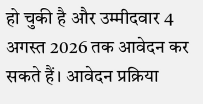हो चुकी है और उम्मीदवार 4 अगस्त 2026 तक आवेदन कर सकते हैं। आवेदन प्रक्रिया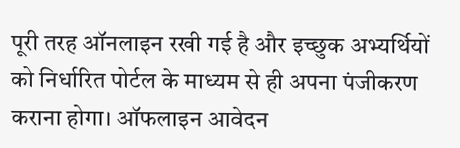पूरी तरह ऑनलाइन रखी गई है और इच्छुक अभ्यर्थियों को निर्धारित पोर्टल के माध्यम से ही अपना पंजीकरण कराना होगा। ऑफलाइन आवेदन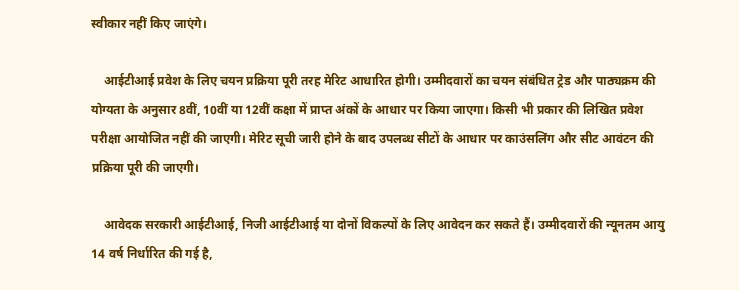स्वीकार नहीं किए जाएंगे।

    आईटीआई प्रवेश के लिए चयन प्रक्रिया पूरी तरह मेरिट आधारित होगी। उम्मीदवारों का चयन संबंधित ट्रेड और पाठ्यक्रम की योग्यता के अनुसार 8वीं, 10वीं या 12वीं कक्षा में प्राप्त अंकों के आधार पर किया जाएगा। किसी भी प्रकार की लिखित प्रवेश परीक्षा आयोजित नहीं की जाएगी। मेरिट सूची जारी होने के बाद उपलब्ध सीटों के आधार पर काउंसलिंग और सीट आवंटन की प्रक्रिया पूरी की जाएगी।

    आवेदक सरकारी आईटीआई, निजी आईटीआई या दोनों विकल्पों के लिए आवेदन कर सकते हैं। उम्मीदवारों की न्यूनतम आयु 14 वर्ष निर्धारित की गई है,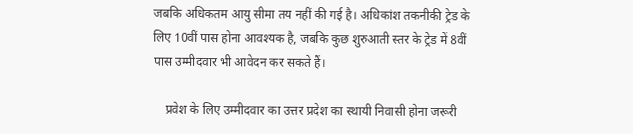जबकि अधिकतम आयु सीमा तय नहीं की गई है। अधिकांश तकनीकी ट्रेड के लिए 10वीं पास होना आवश्यक है, जबकि कुछ शुरुआती स्तर के ट्रेड में 8वीं पास उम्मीदवार भी आवेदन कर सकते हैं।

    प्रवेश के लिए उम्मीदवार का उत्तर प्रदेश का स्थायी निवासी होना जरूरी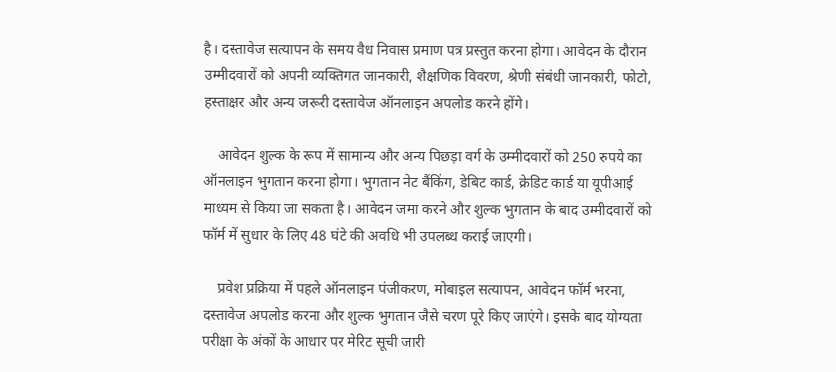है। दस्तावेज सत्यापन के समय वैध निवास प्रमाण पत्र प्रस्तुत करना होगा। आवेदन के दौरान उम्मीदवारों को अपनी व्यक्तिगत जानकारी, शैक्षणिक विवरण, श्रेणी संबंधी जानकारी, फोटो, हस्ताक्षर और अन्य जरूरी दस्तावेज ऑनलाइन अपलोड करने होंगे।

    आवेदन शुल्क के रूप में सामान्य और अन्य पिछड़ा वर्ग के उम्मीदवारों को 250 रुपये का ऑनलाइन भुगतान करना होगा। भुगतान नेट बैंकिंग, डेबिट कार्ड, क्रेडिट कार्ड या यूपीआई माध्यम से किया जा सकता है। आवेदन जमा करने और शुल्क भुगतान के बाद उम्मीदवारों को फॉर्म में सुधार के लिए 48 घंटे की अवधि भी उपलब्ध कराई जाएगी।

    प्रवेश प्रक्रिया में पहले ऑनलाइन पंजीकरण, मोबाइल सत्यापन, आवेदन फॉर्म भरना, दस्तावेज अपलोड करना और शुल्क भुगतान जैसे चरण पूरे किए जाएंगे। इसके बाद योग्यता परीक्षा के अंकों के आधार पर मेरिट सूची जारी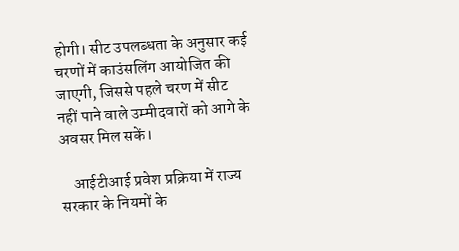होगी। सीट उपलब्धता के अनुसार कई चरणों में काउंसलिंग आयोजित की जाएगी, जिससे पहले चरण में सीट नहीं पाने वाले उम्मीदवारों को आगे के अवसर मिल सकें।

    आईटीआई प्रवेश प्रक्रिया में राज्य सरकार के नियमों के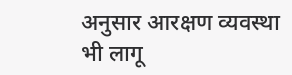अनुसार आरक्षण व्यवस्था भी लागू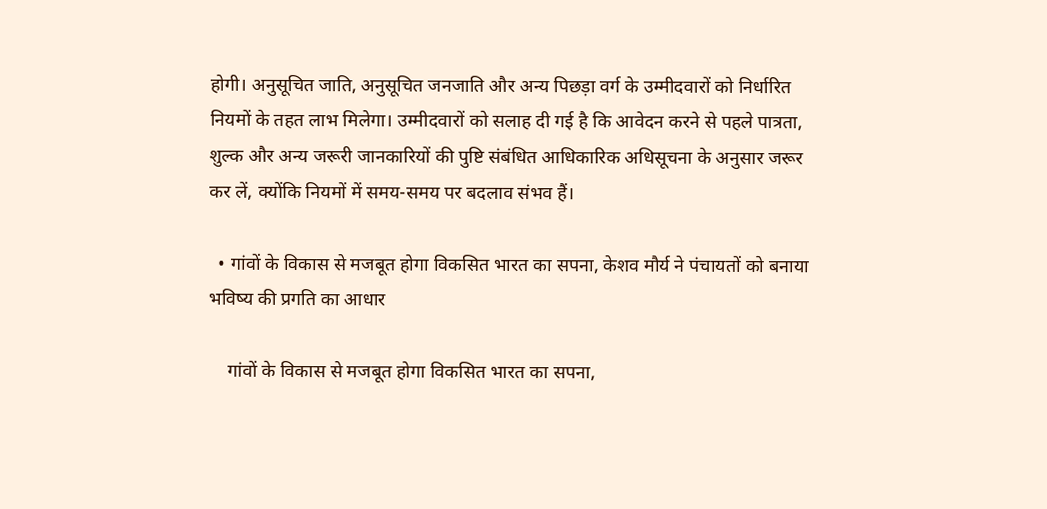होगी। अनुसूचित जाति, अनुसूचित जनजाति और अन्य पिछड़ा वर्ग के उम्मीदवारों को निर्धारित नियमों के तहत लाभ मिलेगा। उम्मीदवारों को सलाह दी गई है कि आवेदन करने से पहले पात्रता, शुल्क और अन्य जरूरी जानकारियों की पुष्टि संबंधित आधिकारिक अधिसूचना के अनुसार जरूर कर लें, क्योंकि नियमों में समय-समय पर बदलाव संभव हैं।

  • गांवों के विकास से मजबूत होगा विकसित भारत का सपना, केशव मौर्य ने पंचायतों को बनाया भविष्य की प्रगति का आधार

    गांवों के विकास से मजबूत होगा विकसित भारत का सपना,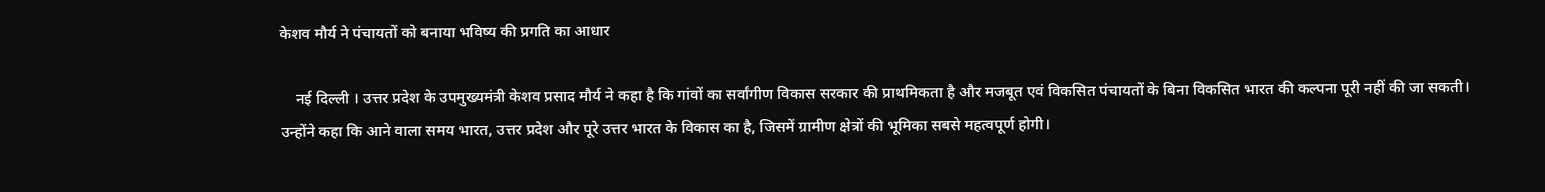केशव मौर्य ने पंचायतों को बनाया भविष्य की प्रगति का आधार

    नई दिल्ली । उत्तर प्रदेश के उपमुख्यमंत्री केशव प्रसाद मौर्य ने कहा है कि गांवों का सर्वांगीण विकास सरकार की प्राथमिकता है और मजबूत एवं विकसित पंचायतों के बिना विकसित भारत की कल्पना पूरी नहीं की जा सकती। उन्होंने कहा कि आने वाला समय भारत, उत्तर प्रदेश और पूरे उत्तर भारत के विकास का है, जिसमें ग्रामीण क्षेत्रों की भूमिका सबसे महत्वपूर्ण होगी।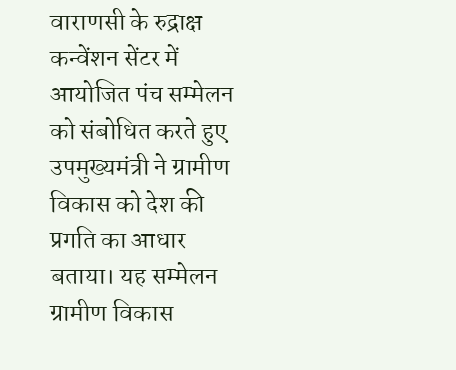वाराणसी के रुद्राक्ष कन्वेंशन सेंटर में आयोजित पंच सम्मेलन को संबोधित करते हुए उपमुख्यमंत्री ने ग्रामीण विकास को देश की प्रगति का आधार बताया। यह सम्मेलन ग्रामीण विकास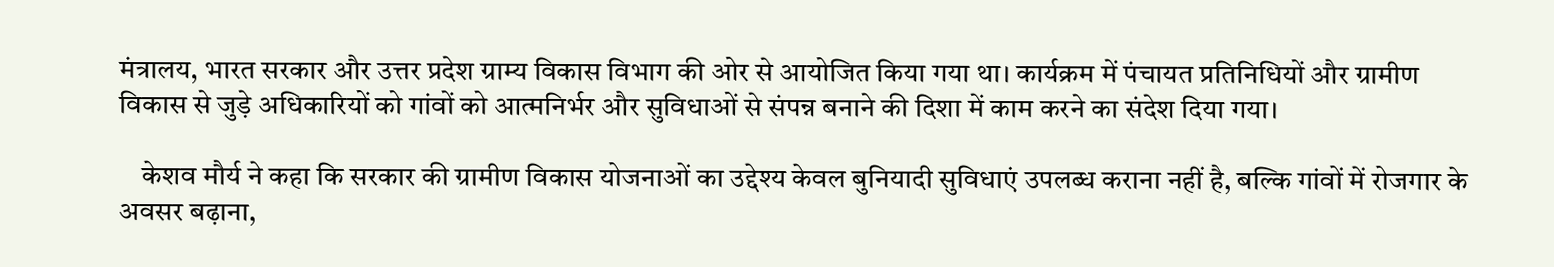मंत्रालय, भारत सरकार और उत्तर प्रदेश ग्राम्य विकास विभाग की ओर से आयोजित किया गया था। कार्यक्रम में पंचायत प्रतिनिधियों और ग्रामीण विकास से जुड़े अधिकारियों को गांवों को आत्मनिर्भर और सुविधाओं से संपन्न बनाने की दिशा में काम करने का संदेश दिया गया।

    केशव मौर्य ने कहा कि सरकार की ग्रामीण विकास योजनाओं का उद्देश्य केवल बुनियादी सुविधाएं उपलब्ध कराना नहीं है, बल्कि गांवों में रोजगार के अवसर बढ़ाना,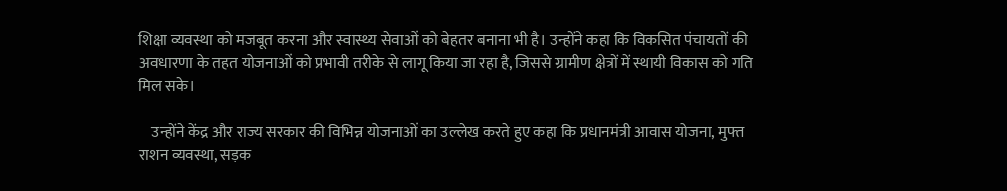शिक्षा व्यवस्था को मजबूत करना और स्वास्थ्य सेवाओं को बेहतर बनाना भी है। उन्होंने कहा कि विकसित पंचायतों की अवधारणा के तहत योजनाओं को प्रभावी तरीके से लागू किया जा रहा है, जिससे ग्रामीण क्षेत्रों में स्थायी विकास को गति मिल सके।

    उन्होंने केंद्र और राज्य सरकार की विभिन्न योजनाओं का उल्लेख करते हुए कहा कि प्रधानमंत्री आवास योजना, मुफ्त राशन व्यवस्था, सड़क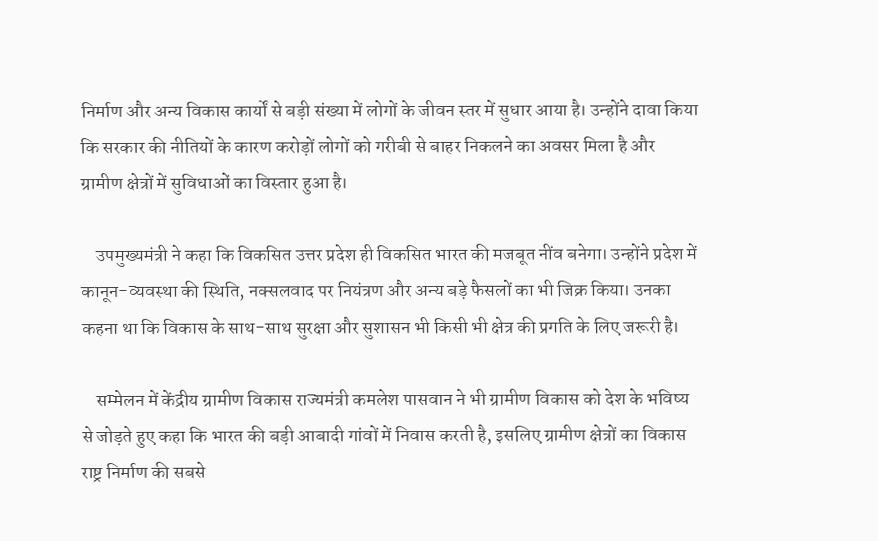निर्माण और अन्य विकास कार्यों से बड़ी संख्या में लोगों के जीवन स्तर में सुधार आया है। उन्होंने दावा किया कि सरकार की नीतियों के कारण करोड़ों लोगों को गरीबी से बाहर निकलने का अवसर मिला है और ग्रामीण क्षेत्रों में सुविधाओं का विस्तार हुआ है।

    उपमुख्यमंत्री ने कहा कि विकसित उत्तर प्रदेश ही विकसित भारत की मजबूत नींव बनेगा। उन्होंने प्रदेश में कानून-व्यवस्था की स्थिति, नक्सलवाद पर नियंत्रण और अन्य बड़े फैसलों का भी जिक्र किया। उनका कहना था कि विकास के साथ-साथ सुरक्षा और सुशासन भी किसी भी क्षेत्र की प्रगति के लिए जरूरी है।

    सम्मेलन में केंद्रीय ग्रामीण विकास राज्यमंत्री कमलेश पासवान ने भी ग्रामीण विकास को देश के भविष्य से जोड़ते हुए कहा कि भारत की बड़ी आबादी गांवों में निवास करती है, इसलिए ग्रामीण क्षेत्रों का विकास राष्ट्र निर्माण की सबसे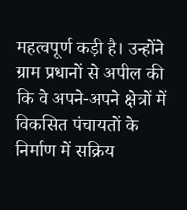महत्वपूर्ण कड़ी है। उन्होंने ग्राम प्रधानों से अपील की कि वे अपने-अपने क्षेत्रों में विकसित पंचायतों के निर्माण में सक्रिय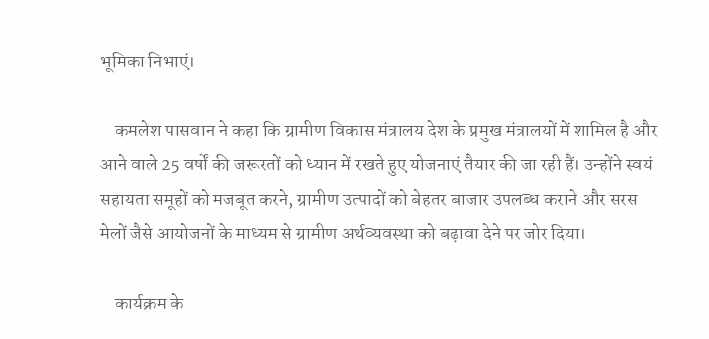भूमिका निभाएं।

    कमलेश पासवान ने कहा कि ग्रामीण विकास मंत्रालय देश के प्रमुख मंत्रालयों में शामिल है और आने वाले 25 वर्षों की जरूरतों को ध्यान में रखते हुए योजनाएं तैयार की जा रही हैं। उन्होंने स्वयं सहायता समूहों को मजबूत करने, ग्रामीण उत्पादों को बेहतर बाजार उपलब्ध कराने और सरस मेलों जैसे आयोजनों के माध्यम से ग्रामीण अर्थव्यवस्था को बढ़ावा देने पर जोर दिया।

    कार्यक्रम के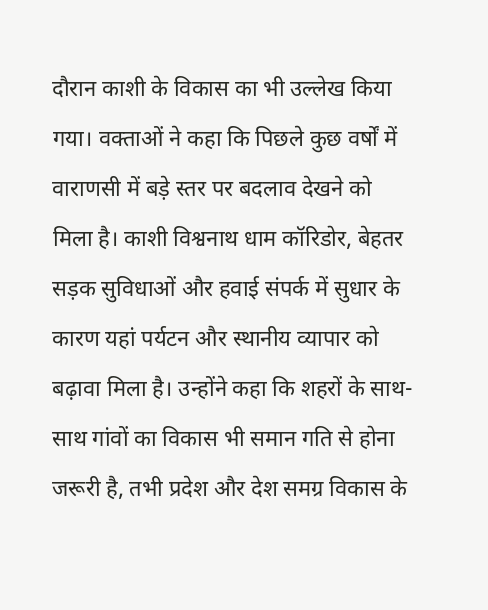दौरान काशी के विकास का भी उल्लेख किया गया। वक्ताओं ने कहा कि पिछले कुछ वर्षों में वाराणसी में बड़े स्तर पर बदलाव देखने को मिला है। काशी विश्वनाथ धाम कॉरिडोर, बेहतर सड़क सुविधाओं और हवाई संपर्क में सुधार के कारण यहां पर्यटन और स्थानीय व्यापार को बढ़ावा मिला है। उन्होंने कहा कि शहरों के साथ-साथ गांवों का विकास भी समान गति से होना जरूरी है, तभी प्रदेश और देश समग्र विकास के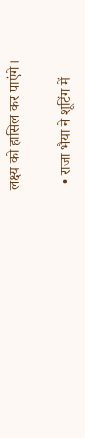लक्ष्य को हासिल कर पाएंगे।

  • राजा भैया ने शूटिंग में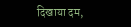दिखाया दम,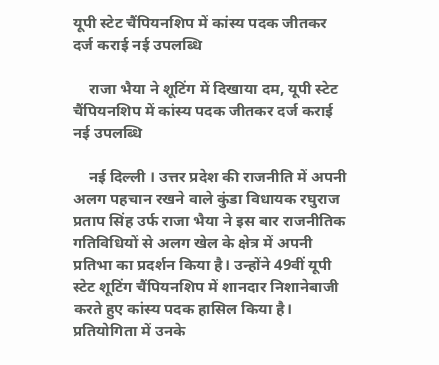यूपी स्टेट चैंपियनशिप में कांस्य पदक जीतकर दर्ज कराई नई उपलब्धि

    राजा भैया ने शूटिंग में दिखाया दम, यूपी स्टेट चैंपियनशिप में कांस्य पदक जीतकर दर्ज कराई नई उपलब्धि

    नई दिल्ली । उत्तर प्रदेश की राजनीति में अपनी अलग पहचान रखने वाले कुंडा विधायक रघुराज प्रताप सिंह उर्फ राजा भैया ने इस बार राजनीतिक गतिविधियों से अलग खेल के क्षेत्र में अपनी प्रतिभा का प्रदर्शन किया है। उन्होंने 49वीं यूपी स्टेट शूटिंग चैंपियनशिप में शानदार निशानेबाजी करते हुए कांस्य पदक हासिल किया है। प्रतियोगिता में उनके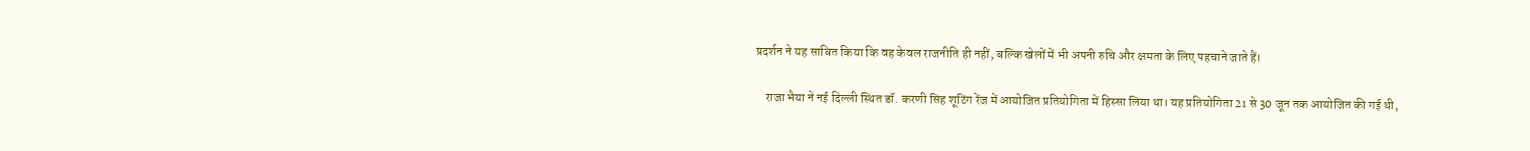प्रदर्शन ने यह साबित किया कि वह केवल राजनीति ही नहीं, बल्कि खेलों में भी अपनी रुचि और क्षमता के लिए पहचाने जाते हैं।

    राजा भैया ने नई दिल्ली स्थित डॉ. करणी सिंह शूटिंग रेंज में आयोजित प्रतियोगिता में हिस्सा लिया था। यह प्रतियोगिता 21 से 30 जून तक आयोजित की गई थी,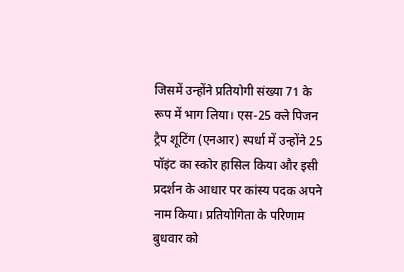जिसमें उन्होंने प्रतियोगी संख्या 71 के रूप में भाग लिया। एस-25 क्ले पिजन ट्रैप शूटिंग (एनआर) स्पर्धा में उन्होंने 25 पॉइंट का स्कोर हासिल किया और इसी प्रदर्शन के आधार पर कांस्य पदक अपने नाम किया। प्रतियोगिता के परिणाम बुधवार को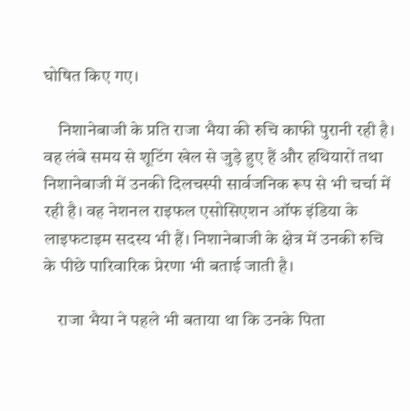घोषित किए गए।

    निशानेबाजी के प्रति राजा भैया की रुचि काफी पुरानी रही है। वह लंबे समय से शूटिंग खेल से जुड़े हुए हैं और हथियारों तथा निशानेबाजी में उनकी दिलचस्पी सार्वजनिक रूप से भी चर्चा में रही है। वह नेशनल राइफल एसोसिएशन ऑफ इंडिया के लाइफटाइम सदस्य भी हैं। निशानेबाजी के क्षेत्र में उनकी रुचि के पीछे पारिवारिक प्रेरणा भी बताई जाती है।

    राजा भैया ने पहले भी बताया था कि उनके पिता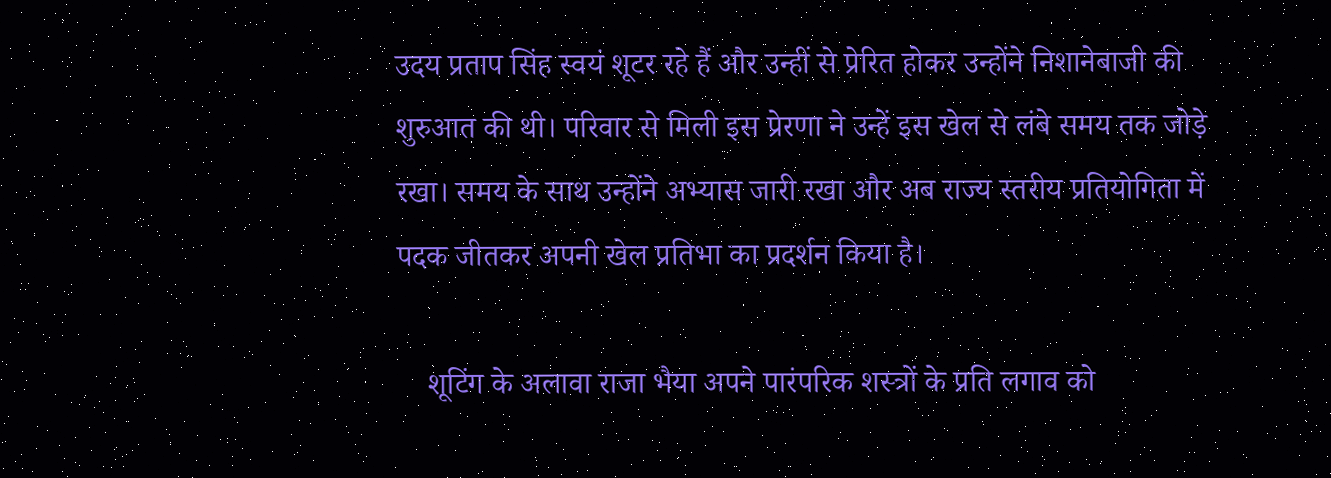उदय प्रताप सिंह स्वयं शूटर रहे हैं और उन्हीं से प्रेरित होकर उन्होंने निशानेबाजी की शुरुआत की थी। परिवार से मिली इस प्रेरणा ने उन्हें इस खेल से लंबे समय तक जोड़े रखा। समय के साथ उन्होंने अभ्यास जारी रखा और अब राज्य स्तरीय प्रतियोगिता में पदक जीतकर अपनी खेल प्रतिभा का प्रदर्शन किया है।

    शूटिंग के अलावा राजा भैया अपने पारंपरिक शस्त्रों के प्रति लगाव को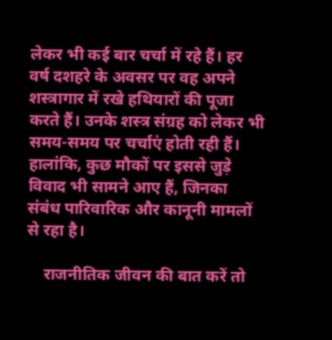लेकर भी कई बार चर्चा में रहे हैं। हर वर्ष दशहरे के अवसर पर वह अपने शस्त्रागार में रखे हथियारों की पूजा करते हैं। उनके शस्त्र संग्रह को लेकर भी समय-समय पर चर्चाएं होती रही हैं। हालांकि, कुछ मौकों पर इससे जुड़े विवाद भी सामने आए हैं, जिनका संबंध पारिवारिक और कानूनी मामलों से रहा है।

    राजनीतिक जीवन की बात करें तो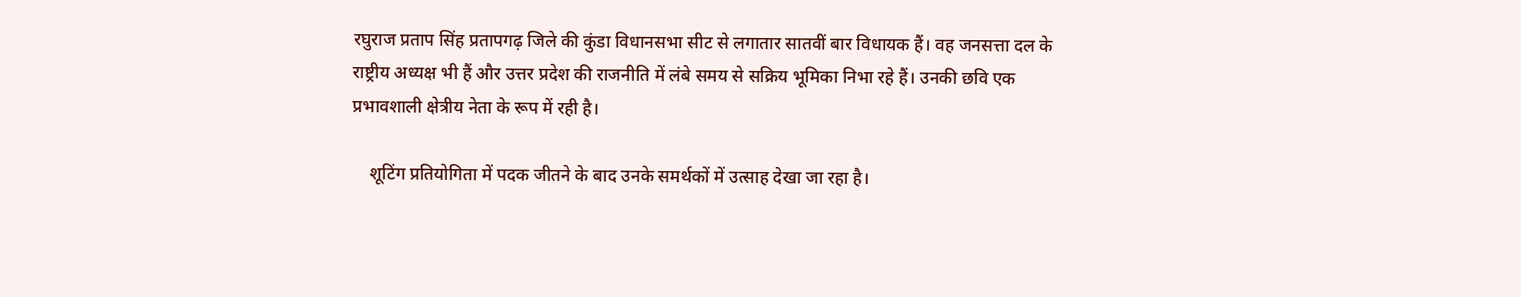रघुराज प्रताप सिंह प्रतापगढ़ जिले की कुंडा विधानसभा सीट से लगातार सातवीं बार विधायक हैं। वह जनसत्ता दल के राष्ट्रीय अध्यक्ष भी हैं और उत्तर प्रदेश की राजनीति में लंबे समय से सक्रिय भूमिका निभा रहे हैं। उनकी छवि एक प्रभावशाली क्षेत्रीय नेता के रूप में रही है।

    शूटिंग प्रतियोगिता में पदक जीतने के बाद उनके समर्थकों में उत्साह देखा जा रहा है।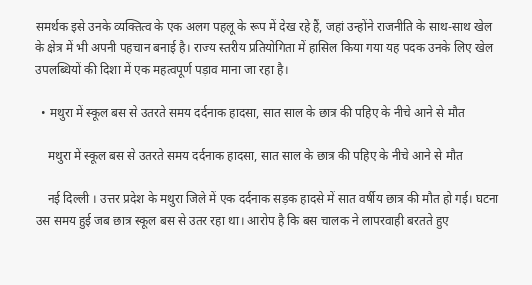समर्थक इसे उनके व्यक्तित्व के एक अलग पहलू के रूप में देख रहे हैं, जहां उन्होंने राजनीति के साथ-साथ खेल के क्षेत्र में भी अपनी पहचान बनाई है। राज्य स्तरीय प्रतियोगिता में हासिल किया गया यह पदक उनके लिए खेल उपलब्धियों की दिशा में एक महत्वपूर्ण पड़ाव माना जा रहा है।

  • मथुरा में स्कूल बस से उतरते समय दर्दनाक हादसा, सात साल के छात्र की पहिए के नीचे आने से मौत

    मथुरा में स्कूल बस से उतरते समय दर्दनाक हादसा, सात साल के छात्र की पहिए के नीचे आने से मौत

    नई दिल्ली । उत्तर प्रदेश के मथुरा जिले में एक दर्दनाक सड़क हादसे में सात वर्षीय छात्र की मौत हो गई। घटना उस समय हुई जब छात्र स्कूल बस से उतर रहा था। आरोप है कि बस चालक ने लापरवाही बरतते हुए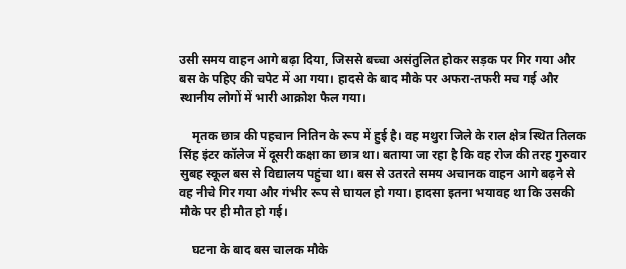उसी समय वाहन आगे बढ़ा दिया, जिससे बच्चा असंतुलित होकर सड़क पर गिर गया और बस के पहिए की चपेट में आ गया। हादसे के बाद मौके पर अफरा-तफरी मच गई और स्थानीय लोगों में भारी आक्रोश फैल गया।

    मृतक छात्र की पहचान नितिन के रूप में हुई है। वह मथुरा जिले के राल क्षेत्र स्थित तिलक सिंह इंटर कॉलेज में दूसरी कक्षा का छात्र था। बताया जा रहा है कि वह रोज की तरह गुरुवार सुबह स्कूल बस से विद्यालय पहुंचा था। बस से उतरते समय अचानक वाहन आगे बढ़ने से वह नीचे गिर गया और गंभीर रूप से घायल हो गया। हादसा इतना भयावह था कि उसकी मौके पर ही मौत हो गई।

    घटना के बाद बस चालक मौके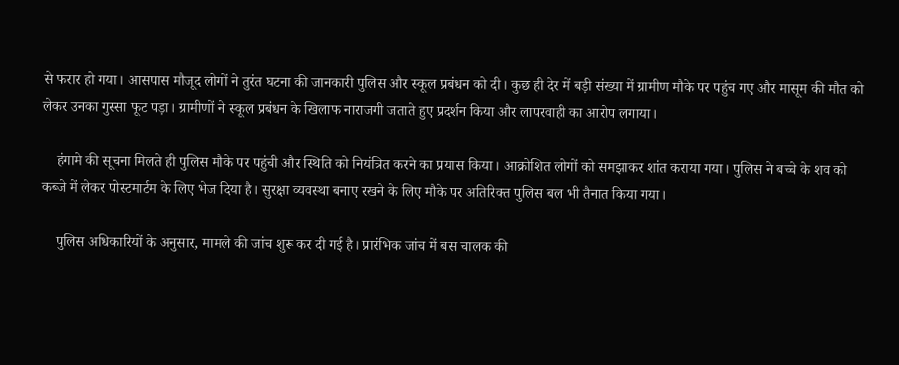से फरार हो गया। आसपास मौजूद लोगों ने तुरंत घटना की जानकारी पुलिस और स्कूल प्रबंधन को दी। कुछ ही देर में बड़ी संख्या में ग्रामीण मौके पर पहुंच गए और मासूम की मौत को लेकर उनका गुस्सा फूट पड़ा। ग्रामीणों ने स्कूल प्रबंधन के खिलाफ नाराजगी जताते हुए प्रदर्शन किया और लापरवाही का आरोप लगाया।

    हंगामे की सूचना मिलते ही पुलिस मौके पर पहुंची और स्थिति को नियंत्रित करने का प्रयास किया। आक्रोशित लोगों को समझाकर शांत कराया गया। पुलिस ने बच्चे के शव को कब्जे में लेकर पोस्टमार्टम के लिए भेज दिया है। सुरक्षा व्यवस्था बनाए रखने के लिए मौके पर अतिरिक्त पुलिस बल भी तैनात किया गया।

    पुलिस अधिकारियों के अनुसार, मामले की जांच शुरू कर दी गई है। प्रारंभिक जांच में बस चालक की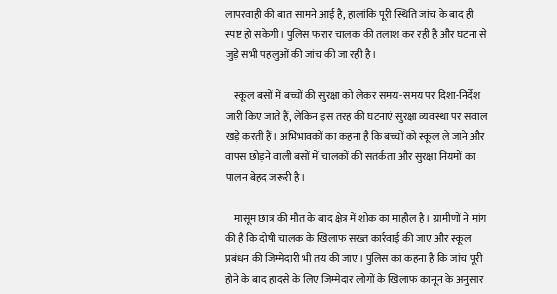लापरवाही की बात सामने आई है, हालांकि पूरी स्थिति जांच के बाद ही स्पष्ट हो सकेगी। पुलिस फरार चालक की तलाश कर रही है और घटना से जुड़े सभी पहलुओं की जांच की जा रही है।

    स्कूल बसों में बच्चों की सुरक्षा को लेकर समय-समय पर दिशा-निर्देश जारी किए जाते हैं, लेकिन इस तरह की घटनाएं सुरक्षा व्यवस्था पर सवाल खड़े करती हैं। अभिभावकों का कहना है कि बच्चों को स्कूल ले जाने और वापस छोड़ने वाली बसों में चालकों की सतर्कता और सुरक्षा नियमों का पालन बेहद जरूरी है।

    मासूम छात्र की मौत के बाद क्षेत्र में शोक का माहौल है। ग्रामीणों ने मांग की है कि दोषी चालक के खिलाफ सख्त कार्रवाई की जाए और स्कूल प्रबंधन की जिम्मेदारी भी तय की जाए। पुलिस का कहना है कि जांच पूरी होने के बाद हादसे के लिए जिम्मेदार लोगों के खिलाफ कानून के अनुसार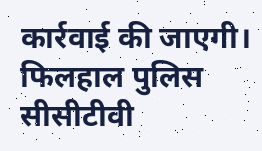कार्रवाई की जाएगी। फिलहाल पुलिस सीसीटीवी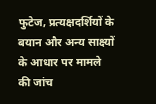फुटेज, प्रत्यक्षदर्शियों के बयान और अन्य साक्ष्यों के आधार पर मामले की जांच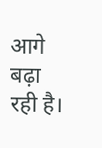आगे बढ़ा रही है।